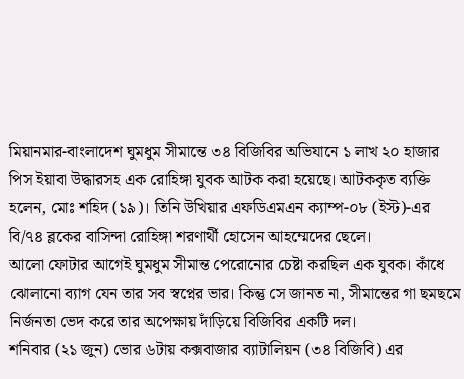মিয়ানমার-বাংলাদেশ ঘুমধুম সীমান্তে ৩৪ বিজিবির অভিযানে ১ লাখ ২০ হাজার পিস ইয়াবা উদ্ধারসহ এক রোহিঙ্গা যুবক আটক করা হয়েছে। আটককৃত ব্যক্তি হলেন, মোঃ শহিদ (১৯)। তিনি উখিয়ার এফডিএমএন ক্যাম্প-০৮ (ইস্ট)-এর বি/৭৪ ব্লকের বাসিন্দা রোহিঙ্গা শরণার্থী হোসেন আহম্মেদের ছেলে।
আলো ফোটার আগেই ঘুমধুম সীমান্ত পেরোনোর চেষ্টা করছিল এক যুবক। কাঁধে ঝোলানো ব্যাগ যেন তার সব স্বপ্নের ভার। কিন্তু সে জানত না, সীমান্তের গা ছমছমে নির্জনতা ভেদ করে তার অপেক্ষায় দাঁড়িয়ে বিজিবির একটি দল।
শনিবার (২১ জুন) ভোর ৬টায় কক্সবাজার ব্যাটালিয়ন (৩৪ বিজিবি) এর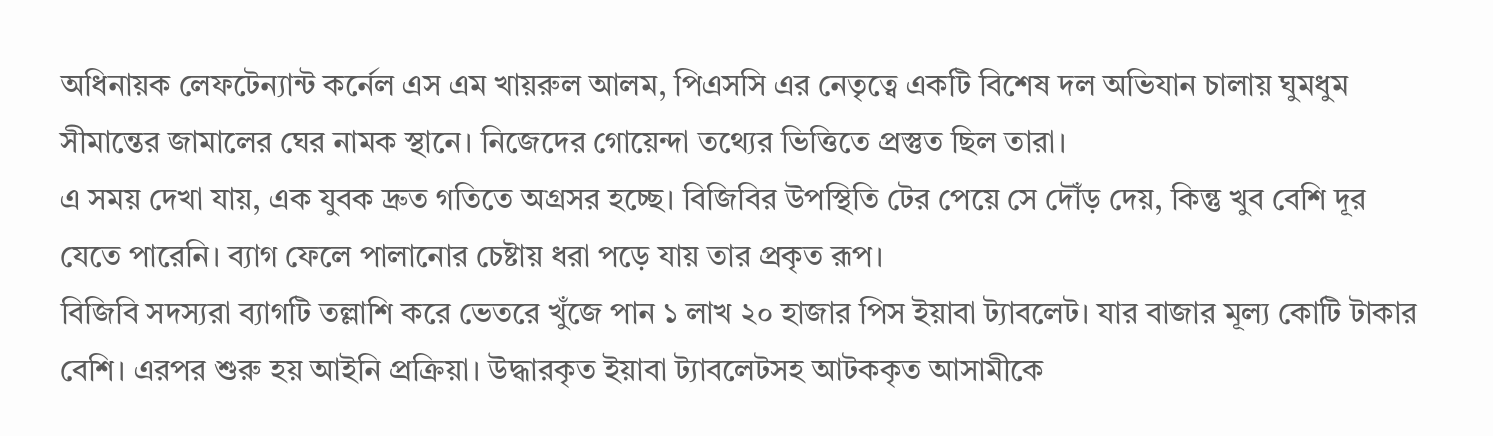অধিনায়ক লেফটেন্যান্ট কর্নেল এস এম খায়রুল আলম, পিএসসি এর নেতৃত্বে একটি বিশেষ দল অভিযান চালায় ঘুমধুম সীমান্তের জামালের ঘের নামক স্থানে। নিজেদের গোয়েন্দা তথ্যের ভিত্তিতে প্রস্তুত ছিল তারা।
এ সময় দেখা যায়, এক যুবক দ্রুত গতিতে অগ্রসর হচ্ছে। বিজিবির উপস্থিতি টের পেয়ে সে দৌঁড় দেয়, কিন্তু খুব বেশি দূর যেতে পারেনি। ব্যাগ ফেলে পালানোর চেষ্টায় ধরা পড়ে যায় তার প্রকৃত রূপ।
বিজিবি সদস্যরা ব্যাগটি তল্লাশি করে ভেতরে খুঁজে পান ১ লাখ ২০ হাজার পিস ইয়াবা ট্যাবলেট। যার বাজার মূল্য কোটি টাকার বেশি। এরপর শুরু হয় আইনি প্রক্রিয়া। উদ্ধারকৃত ইয়াবা ট্যাবলেটসহ আটককৃত আসামীকে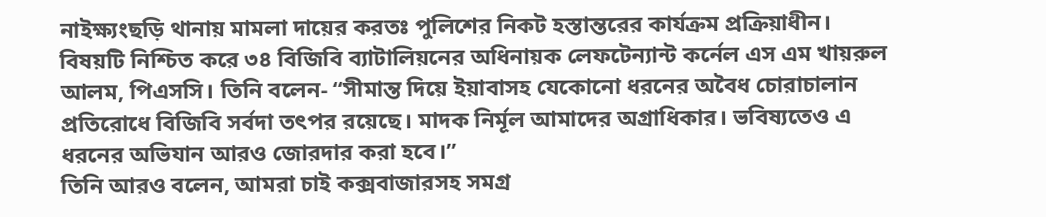নাইক্ষ্যংছড়ি থানায় মামলা দায়ের করতঃ পুলিশের নিকট হস্তান্তরের কার্যক্রম প্রক্রিয়াধীন।
বিষয়টি নিশ্চিত করে ৩৪ বিজিবি ব্যাটালিয়নের অধিনায়ক লেফটেন্যান্ট কর্নেল এস এম খায়রুল আলম, পিএসসি। তিনি বলেন- “সীমান্ত দিয়ে ইয়াবাসহ যেকোনো ধরনের অবৈধ চোরাচালান প্রতিরোধে বিজিবি সর্বদা তৎপর রয়েছে। মাদক নির্মূল আমাদের অগ্রাধিকার। ভবিষ্যতেও এ ধরনের অভিযান আরও জোরদার করা হবে।”
তিনি আরও বলেন, আমরা চাই কক্সবাজারসহ সমগ্র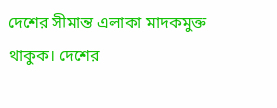দেশের সীমান্ত এলাকা মাদকমুক্ত থাকুক। দেশের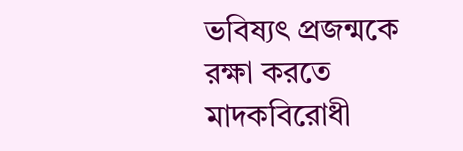ভবিষ্যৎ প্রজন্মকে রক্ষা করতে মাদকবিরোধী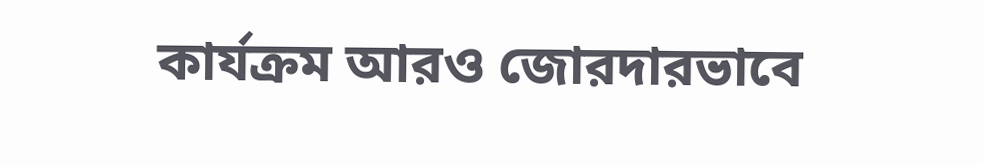কার্যক্রম আরও জোরদারভাবে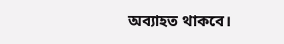অব্যাহত থাকবে।